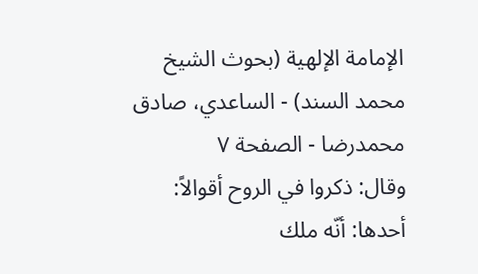الإمامة الإلهية (بحوث الشيخ محمد السند) - الساعدي، صادق محمدرضا - الصفحة ٧
وقال: ذكروا في الروح أقوالاً:
أحدها: أنّه ملك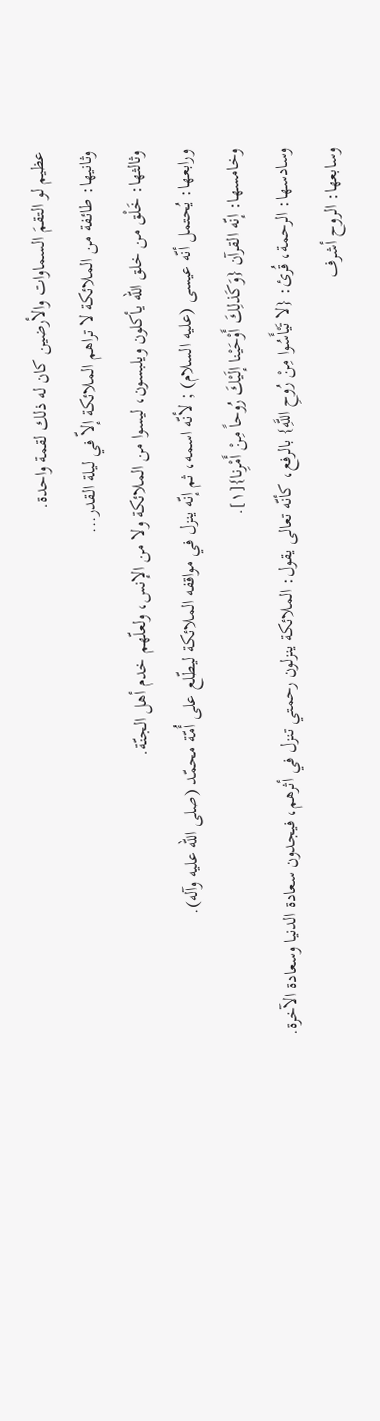عظيم لو التقمَ السماوات والأرضين كان له ذلك لقمة واحدة.
وثانيها: طائفة من الملائكة لا تراهم الملائكة إلاّ في ليلة القدر...
وثالثها: خَلْق من خلق الله يأكلون ويلبسون، ليسوا من الملائكة ولا من الإنس، ولعلّهم خدم أهل الجنّة.
ورابعها: يُحتمل أنّه عيسى (عليه السلام) ; لأنّه اسمه، ثم إنّه ينزل في مواقفه الملائكة ليطّلع على أُمّة محمّد (صلى الله عليه وآله).
وخامسها: إنّه القرآن {وَكَذلِكَ أَوْحَيْنا إلَيْكَ رُوحاً مِنْ أَمْرِنا}[١].
وسادسها: الرحمة، قُرئ: {لا تَيْأَسُوا مِنْ رُوحِ اللَّهِ} بالرفع، كأنّه تعالى يقول: الملائكة ينزلون رحمتي تنزل في أثرهم، فيجدون سعادة الدنيا وسعادة الآخرة.
وسابعها: الروح أشرف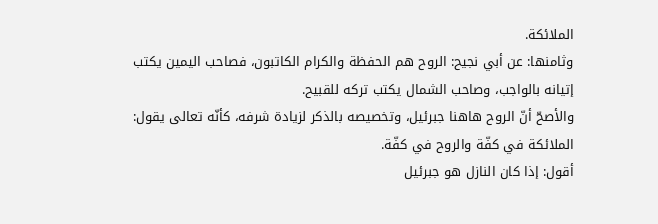الملائكة.
وثامنها: عن أبي نجيح: الروح هم الحفظة والكرام الكاتبون، فصاحب اليمين يكتب إتيانه بالواجب، وصاحب الشمال يكتب تركه للقبيح.
والأصحّ أنّ الروح هاهنا جبرئيل، وتخصيصه بالذكر لزيادة شرفه، كأنّه تعالى يقول: الملائكة في كفّة والروح في كفّة.
أقول: إذا كان النازل هو جبرئيل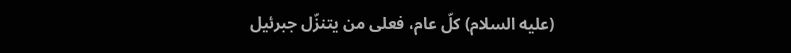(عليه السلام) كلّ عام، فعلى من يتنزّل جبرئيل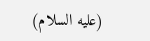(عليه السلام)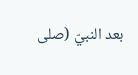بعد النبيّ (صلى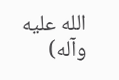الله عليه وآله)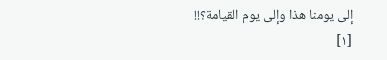إلى يومنا هذا وإلى يوم القيامة؟!!
[١]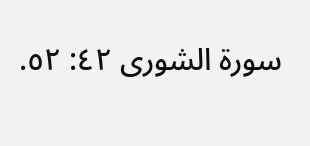سورة الشورى ٤٢: ٥٢.